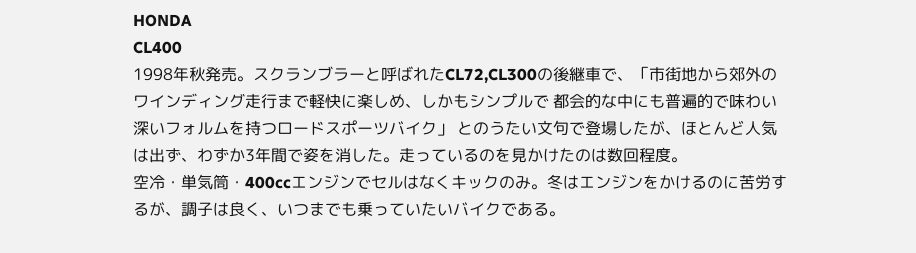HONDA
CL400
1998年秋発売。スクランブラーと呼ばれたCL72,CL300の後継車で、「市街地から郊外のワインディング走行まで軽快に楽しめ、しかもシンプルで 都会的な中にも普遍的で味わい深いフォルムを持つロードスポーツバイク」 とのうたい文句で登場したが、ほとんど人気は出ず、わずか3年間で姿を消した。走っているのを見かけたのは数回程度。
空冷・単気筒・400ccエンジンでセルはなくキックのみ。冬はエンジンをかけるのに苦労するが、調子は良く、いつまでも乗っていたいバイクである。